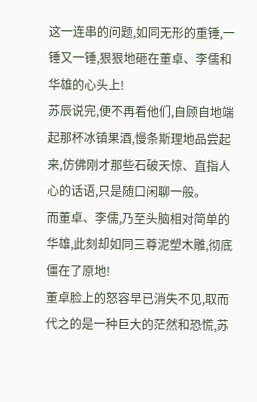这一连串的问题,如同无形的重锤,一锤又一锤,狠狠地砸在董卓、李儒和华雄的心头上!
苏辰说完,便不再看他们,自顾自地端起那杯冰镇果酒,慢条斯理地品尝起来,仿佛刚才那些石破天惊、直指人心的话语,只是随口闲聊一般。
而董卓、李儒,乃至头脑相对简单的华雄,此刻却如同三尊泥塑木雕,彻底僵在了原地!
董卓脸上的怒容早已消失不见,取而代之的是一种巨大的茫然和恐慌,苏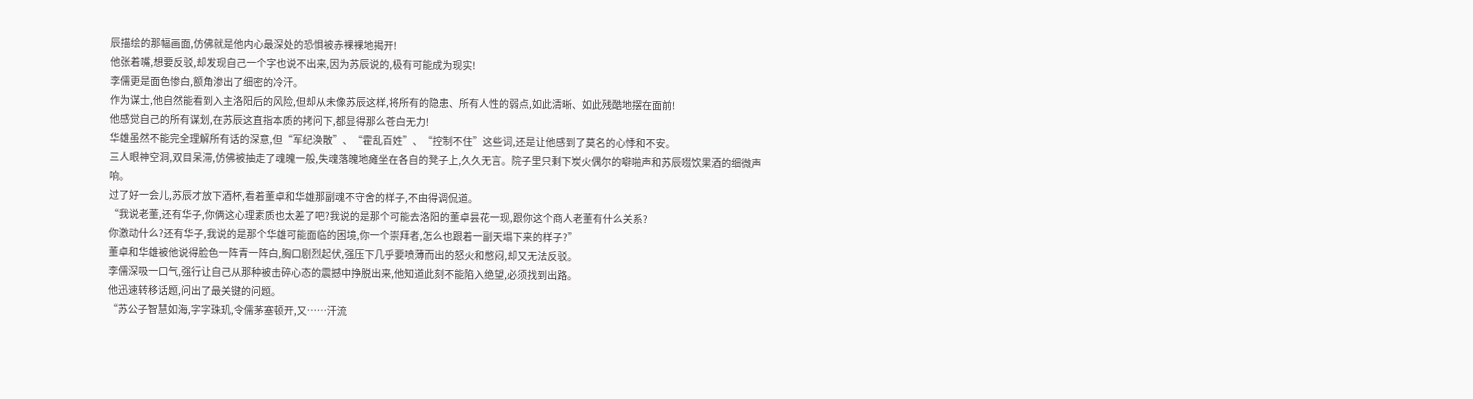辰描绘的那幅画面,仿佛就是他内心最深处的恐惧被赤裸裸地揭开!
他张着嘴,想要反驳,却发现自己一个字也说不出来,因为苏辰说的,极有可能成为现实!
李儒更是面色惨白,额角渗出了细密的冷汗。
作为谋士,他自然能看到入主洛阳后的风险,但却从未像苏辰这样,将所有的隐患、所有人性的弱点,如此清晰、如此残酷地摆在面前!
他感觉自己的所有谋划,在苏辰这直指本质的拷问下,都显得那么苍白无力!
华雄虽然不能完全理解所有话的深意,但“军纪涣散”、“霍乱百姓”、“控制不住”这些词,还是让他感到了莫名的心悸和不安。
三人眼神空洞,双目呆滞,仿佛被抽走了魂魄一般,失魂落魄地瘫坐在各自的凳子上,久久无言。院子里只剩下炭火偶尔的噼啪声和苏辰啜饮果酒的细微声响。
过了好一会儿,苏辰才放下酒杯,看着董卓和华雄那副魂不守舍的样子,不由得调侃道。
“我说老董,还有华子,你俩这心理素质也太差了吧?我说的是那个可能去洛阳的董卓昙花一现,跟你这个商人老董有什么关系?
你激动什么?还有华子,我说的是那个华雄可能面临的困境,你一个崇拜者,怎么也跟着一副天塌下来的样子?”
董卓和华雄被他说得脸色一阵青一阵白,胸口剧烈起伏,强压下几乎要喷薄而出的怒火和憋闷,却又无法反驳。
李儒深吸一口气,强行让自己从那种被击碎心态的震撼中挣脱出来,他知道此刻不能陷入绝望,必须找到出路。
他迅速转移话题,问出了最关键的问题。
“苏公子智慧如海,字字珠玑,令儒茅塞顿开,又……汗流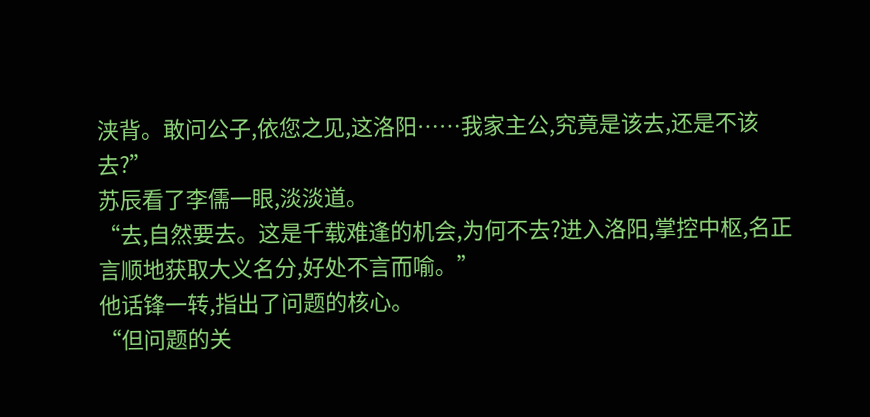浃背。敢问公子,依您之见,这洛阳……我家主公,究竟是该去,还是不该去?”
苏辰看了李儒一眼,淡淡道。
“去,自然要去。这是千载难逢的机会,为何不去?进入洛阳,掌控中枢,名正言顺地获取大义名分,好处不言而喻。”
他话锋一转,指出了问题的核心。
“但问题的关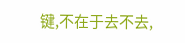键,不在于去不去,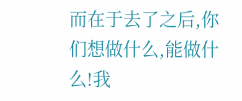而在于去了之后,你们想做什么,能做什么!我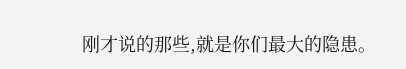刚才说的那些,就是你们最大的隐患。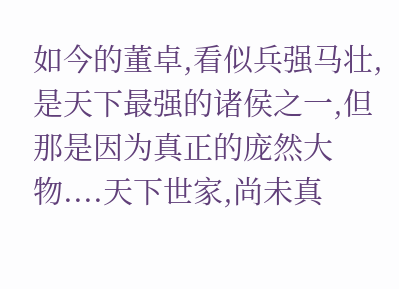如今的董卓,看似兵强马壮,是天下最强的诸侯之一,但那是因为真正的庞然大物....天下世家,尚未真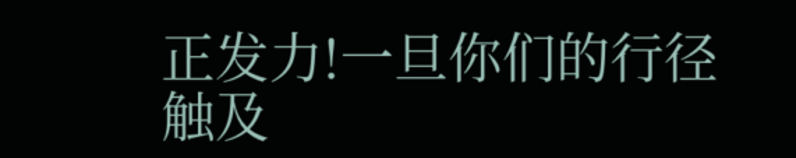正发力!一旦你们的行径触及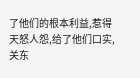了他们的根本利益,惹得天怒人怨,给了他们口实,关东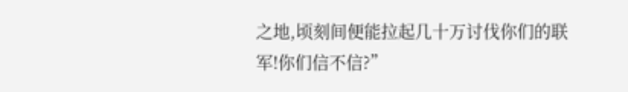之地,顷刻间便能拉起几十万讨伐你们的联军!你们信不信?”